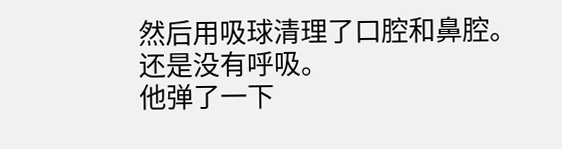然后用吸球清理了口腔和鼻腔。
还是没有呼吸。
他弹了一下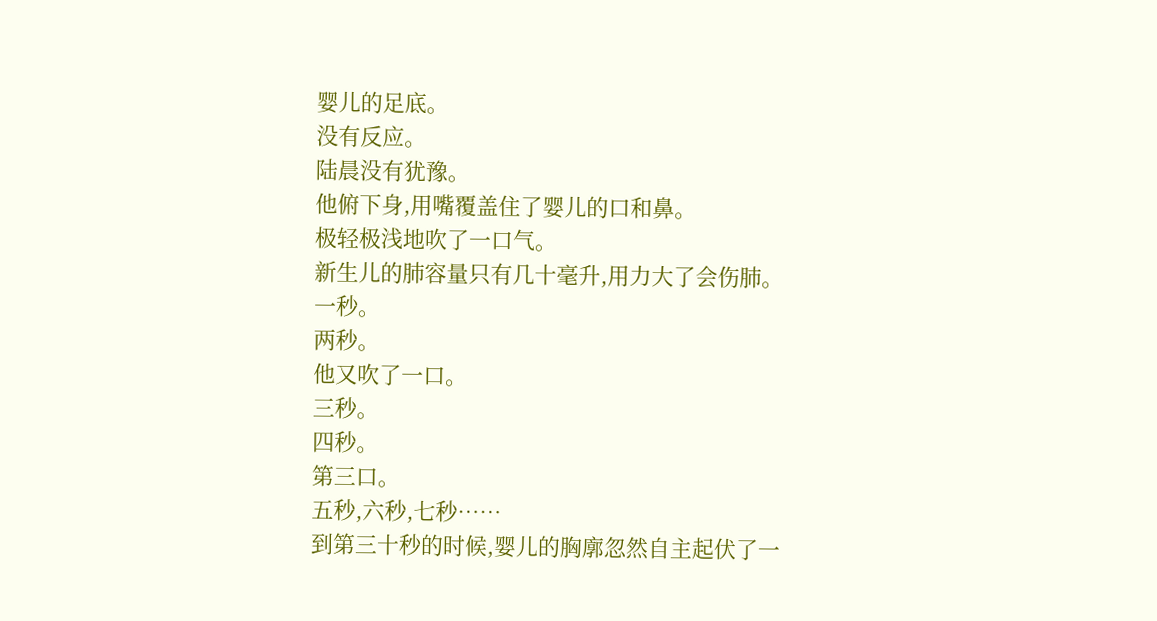婴儿的足底。
没有反应。
陆晨没有犹豫。
他俯下身,用嘴覆盖住了婴儿的口和鼻。
极轻极浅地吹了一口气。
新生儿的肺容量只有几十毫升,用力大了会伤肺。
一秒。
两秒。
他又吹了一口。
三秒。
四秒。
第三口。
五秒,六秒,七秒……
到第三十秒的时候,婴儿的胸廓忽然自主起伏了一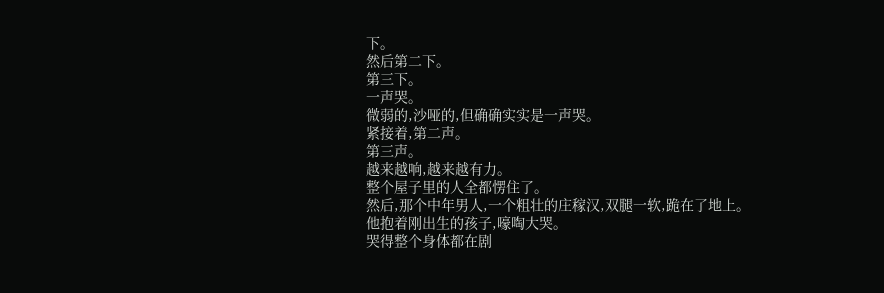下。
然后第二下。
第三下。
一声哭。
微弱的,沙哑的,但确确实实是一声哭。
紧接着,第二声。
第三声。
越来越响,越来越有力。
整个屋子里的人全都愣住了。
然后,那个中年男人,一个粗壮的庄稼汉,双腿一软,跪在了地上。
他抱着刚出生的孩子,嚎啕大哭。
哭得整个身体都在剧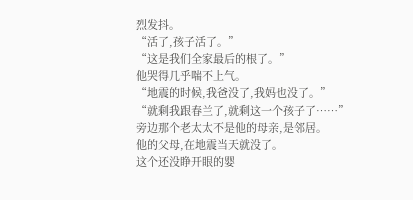烈发抖。
“活了,孩子活了。”
“这是我们全家最后的根了。”
他哭得几乎喘不上气。
“地震的时候,我爸没了,我妈也没了。”
“就剩我跟春兰了,就剩这一个孩子了……”
旁边那个老太太不是他的母亲,是邻居。
他的父母,在地震当天就没了。
这个还没睁开眼的婴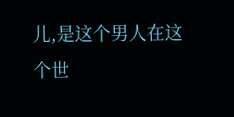儿,是这个男人在这个世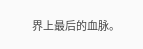界上最后的血脉。